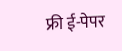फ्री ई-पेपर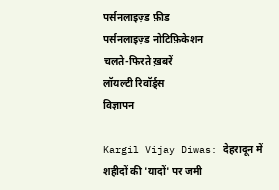पर्सनलाइज़्ड फ़ीड
पर्सनलाइज़्ड नोटिफ़िकेशन
चलते-फिरते ख़बरें
लॉयल्टी रिवॉर्ड्स
विज्ञापन

Kargil Vijay Diwas: देहरादून में शहीदों की 'यादों' पर जमी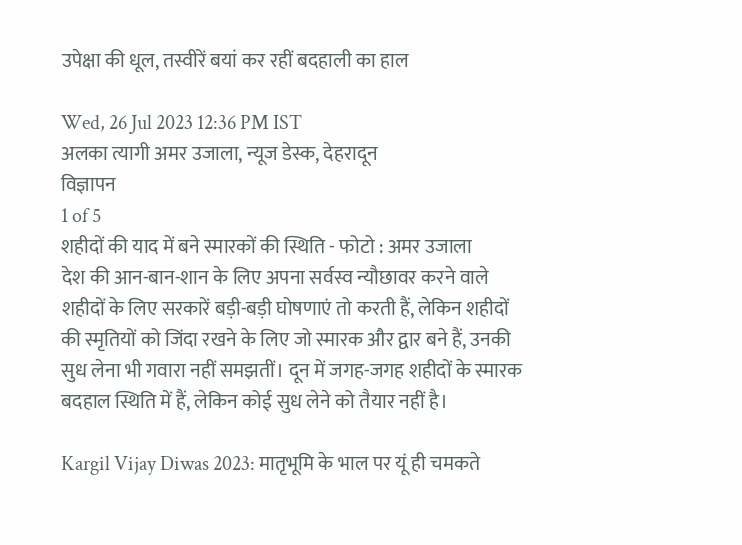उपेक्षा की धूल, तस्वीरें बयां कर रहीं बदहाली का हाल

Wed, 26 Jul 2023 12:36 PM IST
अलका त्यागी अमर उजाला, न्यूज डेस्क, देहरादून
विज्ञापन
1 of 5
शहीदों की याद में बने स्मारकों की स्थिति - फोटो : अमर उजाला
देश की आन-बान-शान के लिए अपना सर्वस्व न्यौछावर करने वाले शहीदों के लिए सरकारें बड़ी-बड़ी घोषणाएं तो करती हैं, लेकिन शहीदों की स्मृतियों को जिंदा रखने के लिए जो स्मारक और द्वार बने हैं, उनकी सुध लेना भी गवारा नहीं समझतीं। दून में जगह-जगह शहीदों के स्मारक बदहाल स्थिति में हैं, लेकिन कोई सुध लेने को तैयार नहीं है।

Kargil Vijay Diwas 2023: मातृभूमि के भाल पर यूं ही चमकते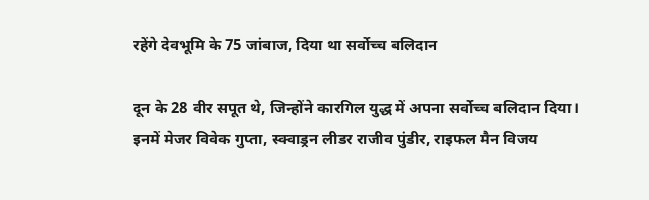रहेंगे देवभूमि के 75 जांबाज, दिया था सर्वोच्च बलिदान

दून के 28 वीर सपूत थे, जिन्होंने कारगिल युद्ध में अपना सर्वोच्च बलिदान दिया। इनमें मेजर विवेक गुप्ता, स्क्वाड्रन लीडर राजीव पुंडीर, राइफल मैन विजय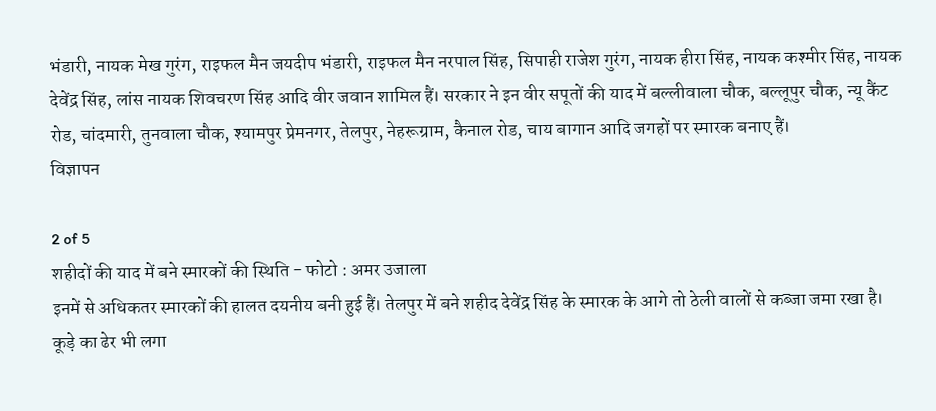भंडारी, नायक मेख गुरंग, राइफल मैन जयदीप भंडारी, राइफल मैन नरपाल सिंह, सिपाही राजेश गुरंग, नायक हीरा सिंह, नायक कश्मीर सिंह, नायक देवेंद्र सिंह, लांस नायक शिवचरण सिंह आदि वीर जवान शामिल हैं। सरकार ने इन वीर सपूतों की याद में बल्लीवाला चौक, बल्लूपुर चौक, न्यू कैंट रोड, चांदमारी, तुनवाला चौक, श्यामपुर प्रेमनगर, तेलपुर, नेहरूग्राम, कैनाल रोड, चाय बागान आदि जगहों पर स्मारक बनाए हैं।
विज्ञापन

2 of 5
शहीदों की याद में बने स्मारकों की स्थिति - फोटो : अमर उजाला
इनमें से अधिकतर स्मारकों की हालत दयनीय बनी हुई हैं। तेलपुर में बने शहीद देवेंद्र सिंह के स्मारक के आगे तो ठेली वालों से कब्जा जमा रखा है। कूड़े का ढेर भी लगा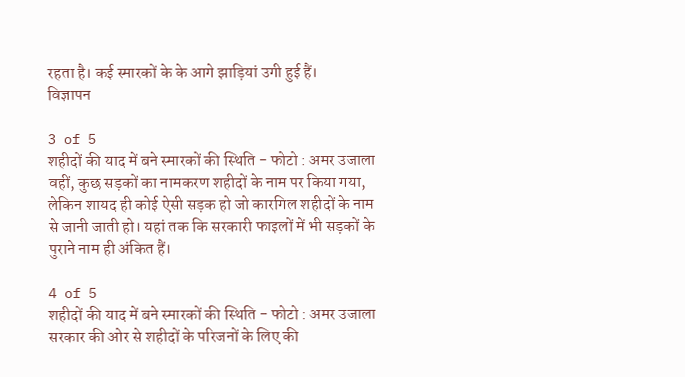रहता है। कई स्मारकों के के आगे झाड़ियां उगी हुई हैं।
विज्ञापन

3 of 5
शहीदों की याद में बने स्मारकों की स्थिति - फोटो : अमर उजाला
वहीं, कुछ सड़कों का नामकरण शहीदों के नाम पर किया गया, लेकिन शायद ही कोई ऐसी सड़क हो जो कारगिल शहीदों के नाम से जानी जाती हो। यहां तक कि सरकारी फाइलों में भी सड़कों के पुराने नाम ही अंकित हैं।

4 of 5
शहीदों की याद में बने स्मारकों की स्थिति - फोटो : अमर उजाला
सरकार की ओर से शहीदों के परिजनों के लिए की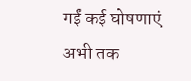गईं कई घोषणाएं अभी तक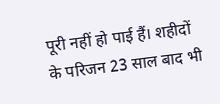पूरी नहीं हो पाई हैं। शहीदों के परिजन 23 साल बाद भी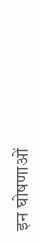इन घोषणाओं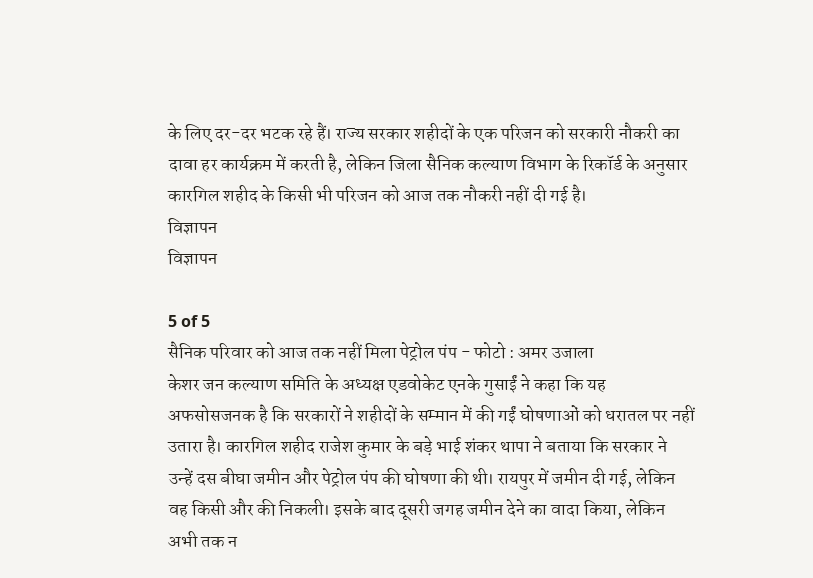के लिए दर-दर भटक रहे हैं। राज्य सरकार शहीदों के एक परिजन को सरकारी नौकरी का दावा हर कार्यक्रम में करती है, लेकिन जिला सैनिक कल्याण विभाग के रिकॉर्ड के अनुसार कारगिल शहीद के किसी भी परिजन को आज तक नौकरी नहीं दी गई है।
विज्ञापन
विज्ञापन

5 of 5
सैनिक परिवार को आज तक नहीं मिला पेट्रोल पंप - फोटो : अमर उजाला
केशर जन कल्याण समिति के अध्यक्ष एडवोकेट एनके गुसाईं ने कहा कि यह अफसोसजनक है कि सरकारों ने शहीदों के सम्मान में की गईं घोषणाओं को धरातल पर नहीं उतारा है। कारगिल शहीद राजेश कुमार के बड़े भाई शंकर थापा ने बताया कि सरकार ने उन्हें दस बीघा जमीन और पेट्रोल पंप की घोषणा की थी। रायपुर में जमीन दी गई, लेकिन वह किसी और की निकली। इसके बाद दूसरी जगह जमीन देने का वादा किया, लेकिन अभी तक न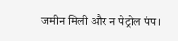जमीन मिली और न पेट्रोल पंप।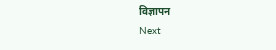विज्ञापन
Next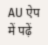AU ऐप में पढ़ें